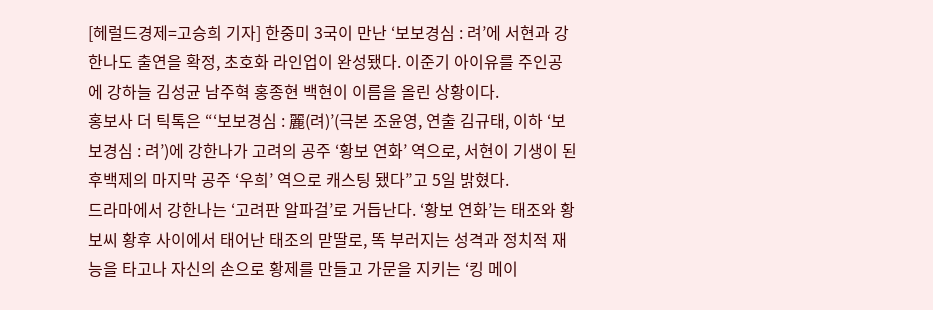[헤럴드경제=고승희 기자] 한중미 3국이 만난 ‘보보경심 : 려’에 서현과 강한나도 출연을 확정, 초호화 라인업이 완성됐다. 이준기 아이유를 주인공에 강하늘 김성균 남주혁 홍종현 백현이 이름을 올린 상황이다.
홍보사 더 틱톡은 “‘보보경심 : 麗(려)’(극본 조윤영, 연출 김규태, 이하 ‘보보경심 : 려’)에 강한나가 고려의 공주 ‘황보 연화’ 역으로, 서현이 기생이 된 후백제의 마지막 공주 ‘우희’ 역으로 캐스팅 됐다”고 5일 밝혔다.
드라마에서 강한나는 ‘고려판 알파걸’로 거듭난다. ‘황보 연화’는 태조와 황보씨 황후 사이에서 태어난 태조의 맏딸로, 똑 부러지는 성격과 정치적 재능을 타고나 자신의 손으로 황제를 만들고 가문을 지키는 ‘킹 메이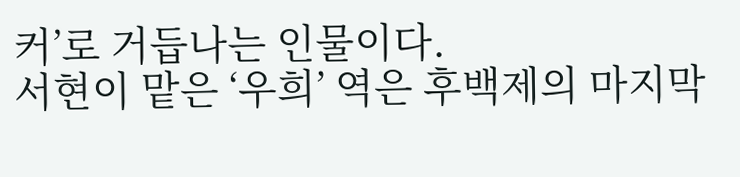커’로 거듭나는 인물이다.
서현이 맡은 ‘우희’ 역은 후백제의 마지막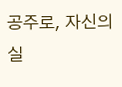공주로, 자신의 실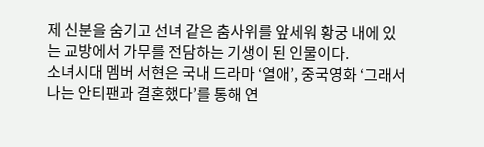제 신분을 숨기고 선녀 같은 춤사위를 앞세워 황궁 내에 있는 교방에서 가무를 전담하는 기생이 된 인물이다.
소녀시대 멤버 서현은 국내 드라마 ‘열애’, 중국영화 ‘그래서 나는 안티팬과 결혼했다’를 통해 연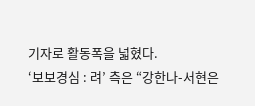기자로 활동폭을 넓혔다.
‘보보경심 : 려’ 측은 “강한나-서현은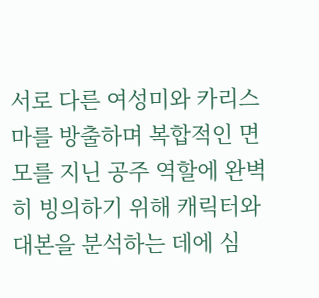서로 다른 여성미와 카리스마를 방출하며 복합적인 면모를 지닌 공주 역할에 완벽히 빙의하기 위해 캐릭터와 대본을 분석하는 데에 심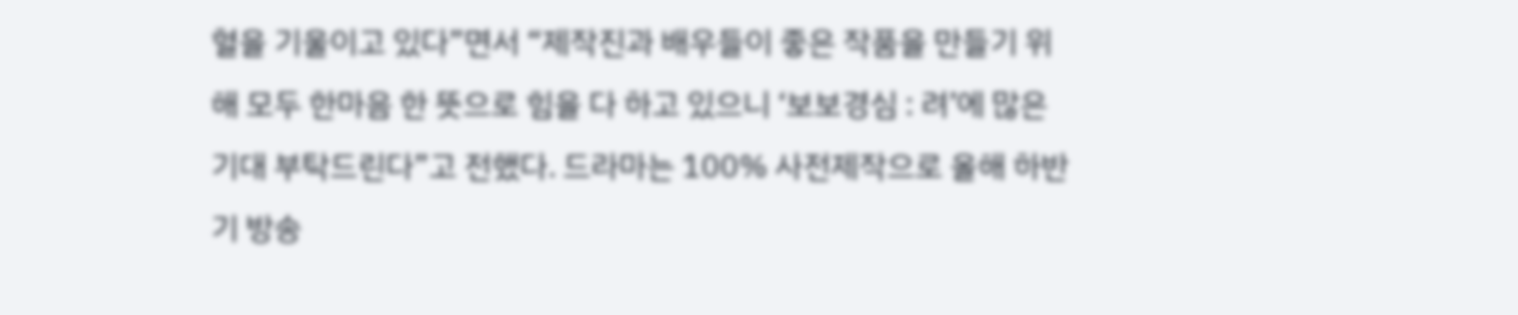혈을 기울이고 있다”면서 “제작진과 배우들이 좋은 작품을 만들기 위해 모두 한마음 한 뜻으로 힘을 다 하고 있으니 ‘보보경심 : 려’에 많은 기대 부탁드린다”고 전했다. 드라마는 100% 사전제작으로 올해 하반기 방송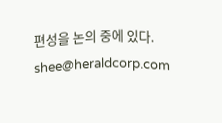편성을 논의 중에 있다.
shee@heraldcorp.com